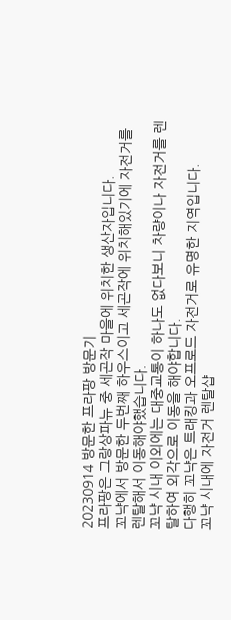20230914 방문한 프라팡 방문기
프라팡은 그랑상파뉴 중 세곤작 마을에 위치한 생산자입니다.
꼬냑에서 방문한 두번째 하우스이고 세곤작에 위치해있기에 자전거를 렌탈해서 이동해야했습니다.
꼬냑 시내 이외에는 대중교통이 하나도 없다보니 차량이나 자전거를 렌탈하여 외각으로 이동을 해야합니다.
다행히 꼬냑은 트래킹과 오프로드 자전거로 유명한 지역입니다.
꼬냑 시내에 자전거 렌탈샵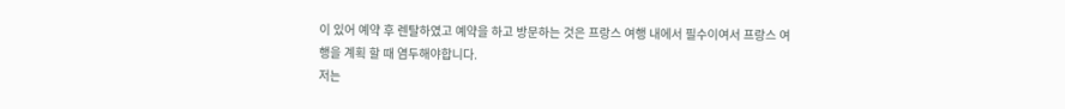이 있어 예약 후 렌탈하였고 예약을 하고 방문하는 것은 프랑스 여행 내에서 필수이여서 프랑스 여행을 계획 할 때 염두해야합니다.
저는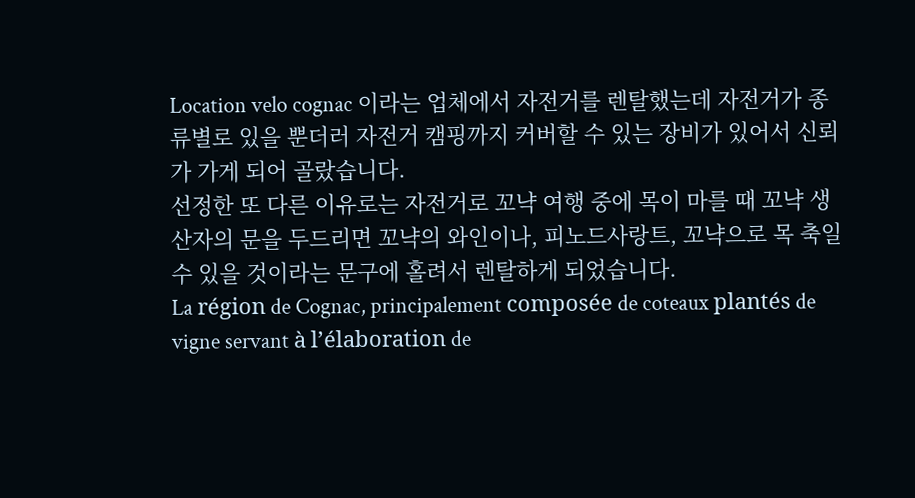Location velo cognac 이라는 업체에서 자전거를 렌탈했는데 자전거가 종류별로 있을 뿐더러 자전거 캠핑까지 커버할 수 있는 장비가 있어서 신뢰가 가게 되어 골랐습니다.
선정한 또 다른 이유로는 자전거로 꼬냑 여행 중에 목이 마를 때 꼬냑 생산자의 문을 두드리면 꼬냑의 와인이나, 피노드사랑트, 꼬냑으로 목 축일 수 있을 것이라는 문구에 홀려서 렌탈하게 되었습니다.
La région de Cognac, principalement composée de coteaux plantés de vigne servant à l’élaboration de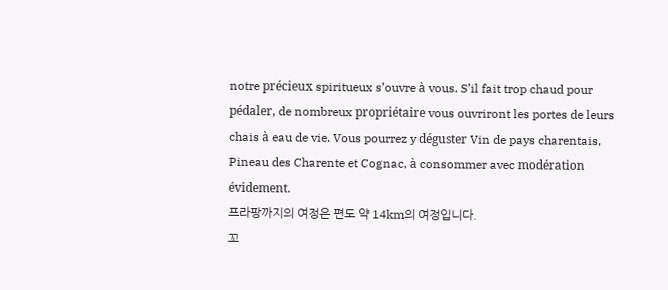notre précieux spiritueux s’ouvre à vous. S’il fait trop chaud pour pédaler, de nombreux propriétaire vous ouvriront les portes de leurs chais à eau de vie. Vous pourrez y déguster Vin de pays charentais, Pineau des Charente et Cognac, à consommer avec modération évidement.
프라팡까지의 여정은 편도 약 14km의 여정입니다.
꼬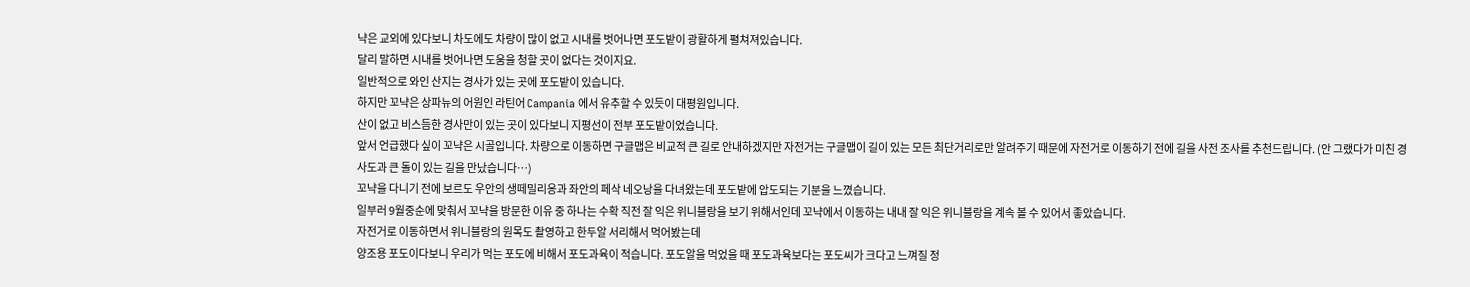냑은 교외에 있다보니 차도에도 차량이 많이 없고 시내를 벗어나면 포도밭이 광활하게 펼쳐져있습니다.
달리 말하면 시내를 벗어나면 도움을 청할 곳이 없다는 것이지요.
일반적으로 와인 산지는 경사가 있는 곳에 포도밭이 있습니다.
하지만 꼬냑은 상파뉴의 어원인 라틴어 Campania 에서 유추할 수 있듯이 대평원입니다.
산이 없고 비스듬한 경사만이 있는 곳이 있다보니 지평선이 전부 포도밭이었습니다.
앞서 언급했다 싶이 꼬냑은 시골입니다. 차량으로 이동하면 구글맵은 비교적 큰 길로 안내하겠지만 자전거는 구글맵이 길이 있는 모든 최단거리로만 알려주기 때문에 자전거로 이동하기 전에 길을 사전 조사를 추천드립니다. (안 그랬다가 미친 경사도과 큰 돌이 있는 길을 만났습니다…)
꼬냑을 다니기 전에 보르도 우안의 생떼밀리옹과 좌안의 페삭 네오낭을 다녀왔는데 포도밭에 압도되는 기분을 느꼈습니다.
일부러 9월중순에 맞춰서 꼬냑을 방문한 이유 중 하나는 수확 직전 잘 익은 위니블랑을 보기 위해서인데 꼬냑에서 이동하는 내내 잘 익은 위니블랑을 계속 볼 수 있어서 좋았습니다.
자전거로 이동하면서 위니블랑의 원목도 촬영하고 한두알 서리해서 먹어봤는데
양조용 포도이다보니 우리가 먹는 포도에 비해서 포도과육이 적습니다. 포도알을 먹었을 때 포도과육보다는 포도씨가 크다고 느껴질 정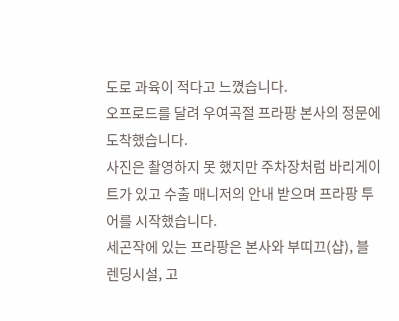도로 과육이 적다고 느꼈습니다.
오프로드를 달려 우여곡절 프라팡 본사의 정문에 도착했습니다.
사진은 촬영하지 못 했지만 주차장처럼 바리게이트가 있고 수출 매니저의 안내 받으며 프라팡 투어를 시작했습니다.
세곤작에 있는 프라팡은 본사와 부띠끄(샵), 블렌딩시설, 고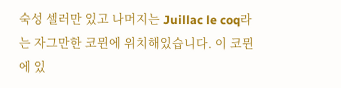숙성 셀러만 있고 나머지는 Juillac le coq라는 자그만한 코뮌에 위치해있습니다. 이 코뮌에 있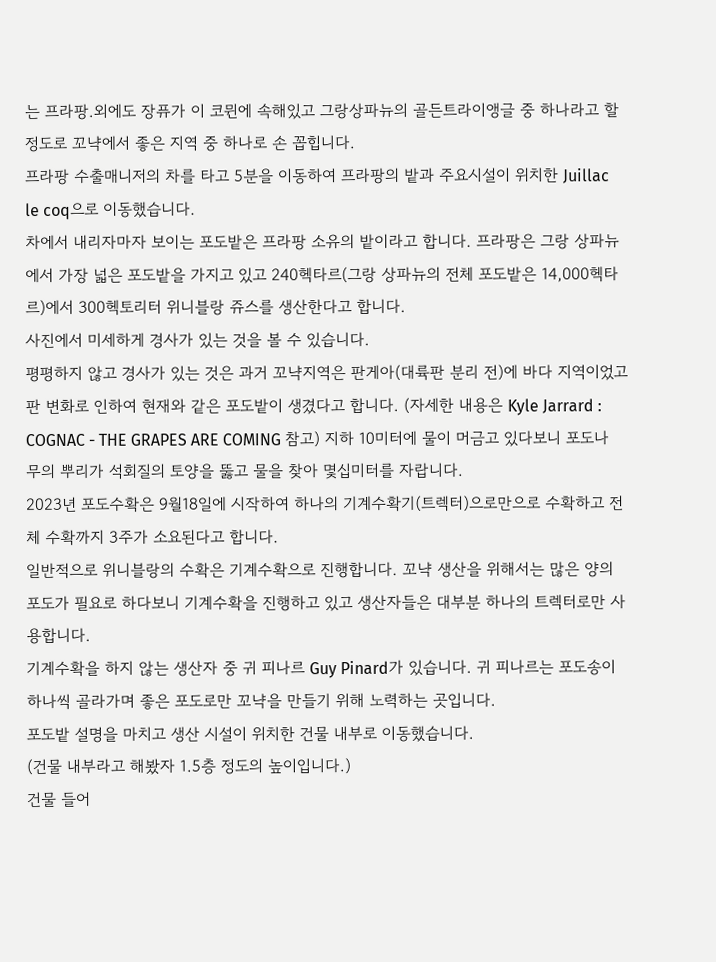는 프라팡.외에도 장퓨가 이 코뮌에 속해있고 그랑상파뉴의 골든트라이앵글 중 하나라고 할 정도로 꼬냑에서 좋은 지역 중 하나로 손 꼽힙니다.
프라팡 수출매니저의 차를 타고 5분을 이동하여 프라팡의 밭과 주요시설이 위치한 Juillac le coq으로 이동했습니다.
차에서 내리자마자 보이는 포도밭은 프라팡 소유의 밭이라고 합니다. 프라팡은 그랑 상파뉴에서 가장 넓은 포도밭을 가지고 있고 240헥타르(그랑 상파뉴의 전체 포도밭은 14,000헥타르)에서 300헥토리터 위니블랑 쥬스를 생산한다고 합니다.
사진에서 미세하게 경사가 있는 것을 볼 수 있습니다.
평평하지 않고 경사가 있는 것은 과거 꼬냑지역은 판게아(대륙판 분리 전)에 바다 지역이었고 판 변화로 인하여 현재와 같은 포도밭이 생겼다고 합니다. (자세한 내용은 Kyle Jarrard : COGNAC - THE GRAPES ARE COMING 참고) 지하 10미터에 물이 머금고 있다보니 포도나무의 뿌리가 석회질의 토양을 뚫고 물을 찾아 몇십미터를 자랍니다.
2023년 포도수확은 9월18일에 시작하여 하나의 기계수확기(트렉터)으로만으로 수확하고 전체 수확까지 3주가 소요된다고 합니다.
일반적으로 위니블랑의 수확은 기계수확으로 진행합니다. 꼬냑 생산을 위해서는 많은 양의 포도가 필요로 하다보니 기계수확을 진행하고 있고 생산자들은 대부분 하나의 트렉터로만 사용합니다.
기계수확을 하지 않는 생산자 중 귀 피나르 Guy Pinard가 있습니다. 귀 피나르는 포도송이 하나씩 골라가며 좋은 포도로만 꼬냑을 만들기 위해 노력하는 곳입니다.
포도밭 설명을 마치고 생산 시설이 위치한 건물 내부로 이동했습니다.
(건물 내부라고 해봤자 1.5층 정도의 높이입니다.)
건물 들어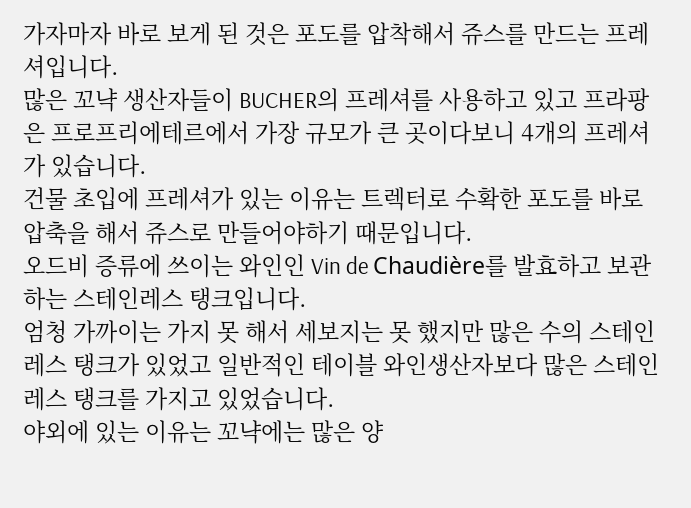가자마자 바로 보게 된 것은 포도를 압착해서 쥬스를 만드는 프레셔입니다.
많은 꼬냑 생산자들이 BUCHER의 프레셔를 사용하고 있고 프라팡은 프로프리에테르에서 가장 규모가 큰 곳이다보니 4개의 프레셔가 있습니다.
건물 초입에 프레셔가 있는 이유는 트렉터로 수확한 포도를 바로 압축을 해서 쥬스로 만들어야하기 때문입니다.
오드비 증류에 쓰이는 와인인 Vin de Chaudière를 발효하고 보관하는 스테인레스 탱크입니다.
엄청 가까이는 가지 못 해서 세보지는 못 했지만 많은 수의 스테인레스 탱크가 있었고 일반적인 테이블 와인생산자보다 많은 스테인레스 탱크를 가지고 있었습니다.
야외에 있는 이유는 꼬냑에는 많은 양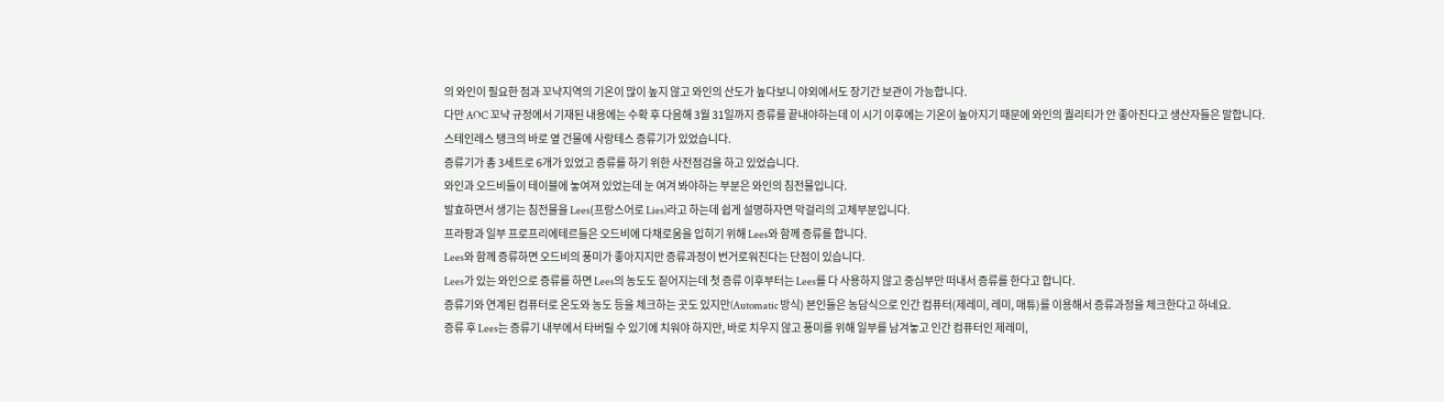의 와인이 필요한 점과 꼬냑지역의 기온이 많이 높지 않고 와인의 산도가 높다보니 야외에서도 장기간 보관이 가능합니다.
다만 AOC 꼬냑 규정에서 기재된 내용에는 수확 후 다음해 3월 31일까지 증류를 끝내야하는데 이 시기 이후에는 기온이 높아지기 때문에 와인의 퀄리티가 안 좋아진다고 생산자들은 말합니다.
스테인레스 탱크의 바로 옆 건물에 사랑테스 증류기가 있었습니다.
증류기가 총 3세트로 6개가 있었고 증류를 하기 위한 사전점검을 하고 있었습니다.
와인과 오드비들이 테이블에 놓여져 있었는데 눈 여겨 봐야하는 부분은 와인의 침전물입니다.
발효하면서 생기는 침전물을 Lees(프랑스어로 Lies)라고 하는데 쉽게 설명하자면 막걸리의 고체부분입니다.
프라팡과 일부 프로프리에테르들은 오드비에 다채로움을 입히기 위해 Lees와 함께 증류를 합니다.
Lees와 함께 증류하면 오드비의 풍미가 좋아지지만 증류과정이 번거로워진다는 단점이 있습니다.
Lees가 있는 와인으로 증류를 하면 Lees의 농도도 짙어지는데 첫 증류 이후부터는 Lees를 다 사용하지 않고 중심부만 떠내서 증류를 한다고 합니다.
증류기와 연계된 컴퓨터로 온도와 농도 등을 체크하는 곳도 있지만(Automatic 방식) 본인들은 농담식으로 인간 컴퓨터(제레미, 레미, 매튜)를 이용해서 증류과정을 체크한다고 하네요.
증류 후 Lees는 증류기 내부에서 타버릴 수 있기에 치워야 하지만, 바로 치우지 않고 풍미를 위해 일부를 남겨놓고 인간 컴퓨터인 제레미,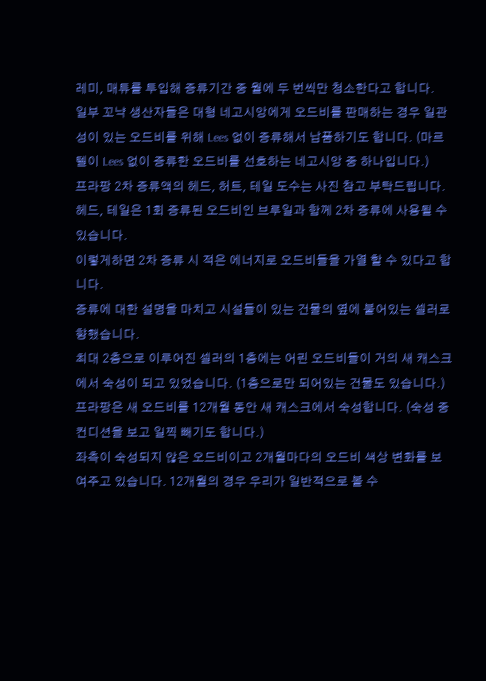레미, 매튜를 투입해 증류기간 중 월에 두 번씩만 청소한다고 합니다.
일부 꼬냑 생산자들은 대형 네고시앙에게 오드비를 판매하는 경우 일관성이 있는 오드비를 위해 Lees 없이 증류해서 납품하기도 합니다. (마르텔이 Lees 없이 증류한 오드비를 선호하는 네고시앙 중 하나입니다.)
프라팡 2차 증류액의 헤드, 허트, 테일 도수는 사진 참고 부탁드립니다.
헤드, 테일은 1회 증류된 오드비인 브루일과 함께 2차 증류에 사용될 수 있습니다.
이렇게하면 2차 증류 시 적은 에너지로 오드비들을 가열 할 수 있다고 합니다.
증류에 대한 설명을 마치고 시설들이 있는 건물의 옆에 붙어있는 셀러로 향했습니다.
최대 2층으로 이루어진 셀러의 1층에는 어린 오드비들이 거의 새 캐스크에서 숙성이 되고 있었습니다. (1층으로만 되어있는 건물도 있습니다.)
프라팡은 새 오드비를 12개월 동안 새 캐스크에서 숙성합니다. (숙성 중 컨디션을 보고 일찍 빼기도 합니다.)
좌측이 숙성되지 않은 오드비이고 2개월마다의 오드비 색상 변화를 보여주고 있습니다. 12개월의 경우 우리가 일반적으로 볼 수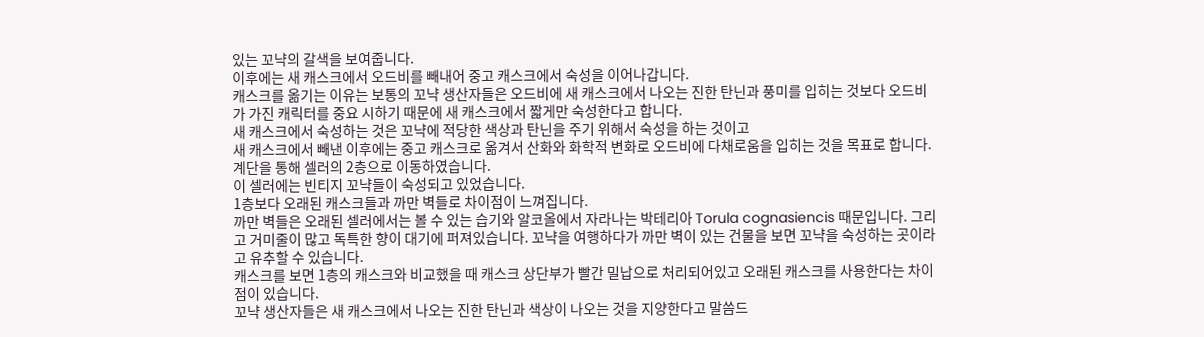있는 꼬냑의 갈색을 보여줍니다.
이후에는 새 캐스크에서 오드비를 빼내어 중고 캐스크에서 숙성을 이어나갑니다.
캐스크를 옮기는 이유는 보통의 꼬냑 생산자들은 오드비에 새 캐스크에서 나오는 진한 탄닌과 풍미를 입히는 것보다 오드비가 가진 캐릭터를 중요 시하기 때문에 새 캐스크에서 짧게만 숙성한다고 합니다.
새 캐스크에서 숙성하는 것은 꼬냑에 적당한 색상과 탄닌을 주기 위해서 숙성을 하는 것이고
새 캐스크에서 빼낸 이후에는 중고 캐스크로 옮겨서 산화와 화학적 변화로 오드비에 다채로움을 입히는 것을 목표로 합니다.
계단을 통해 셀러의 2층으로 이동하였습니다.
이 셀러에는 빈티지 꼬냑들이 숙성되고 있었습니다.
1층보다 오래된 캐스크들과 까만 벽들로 차이점이 느껴집니다.
까만 벽들은 오래된 셀러에서는 볼 수 있는 습기와 알코올에서 자라나는 박테리아 Torula cognasiencis 때문입니다. 그리고 거미줄이 많고 독특한 향이 대기에 퍼져있습니다. 꼬냑을 여행하다가 까만 벽이 있는 건물을 보면 꼬냑을 숙성하는 곳이라고 유추할 수 있습니다.
캐스크를 보면 1층의 캐스크와 비교했을 때 캐스크 상단부가 빨간 밀납으로 처리되어있고 오래된 캐스크를 사용한다는 차이점이 있습니다.
꼬냑 생산자들은 새 캐스크에서 나오는 진한 탄닌과 색상이 나오는 것을 지양한다고 말씀드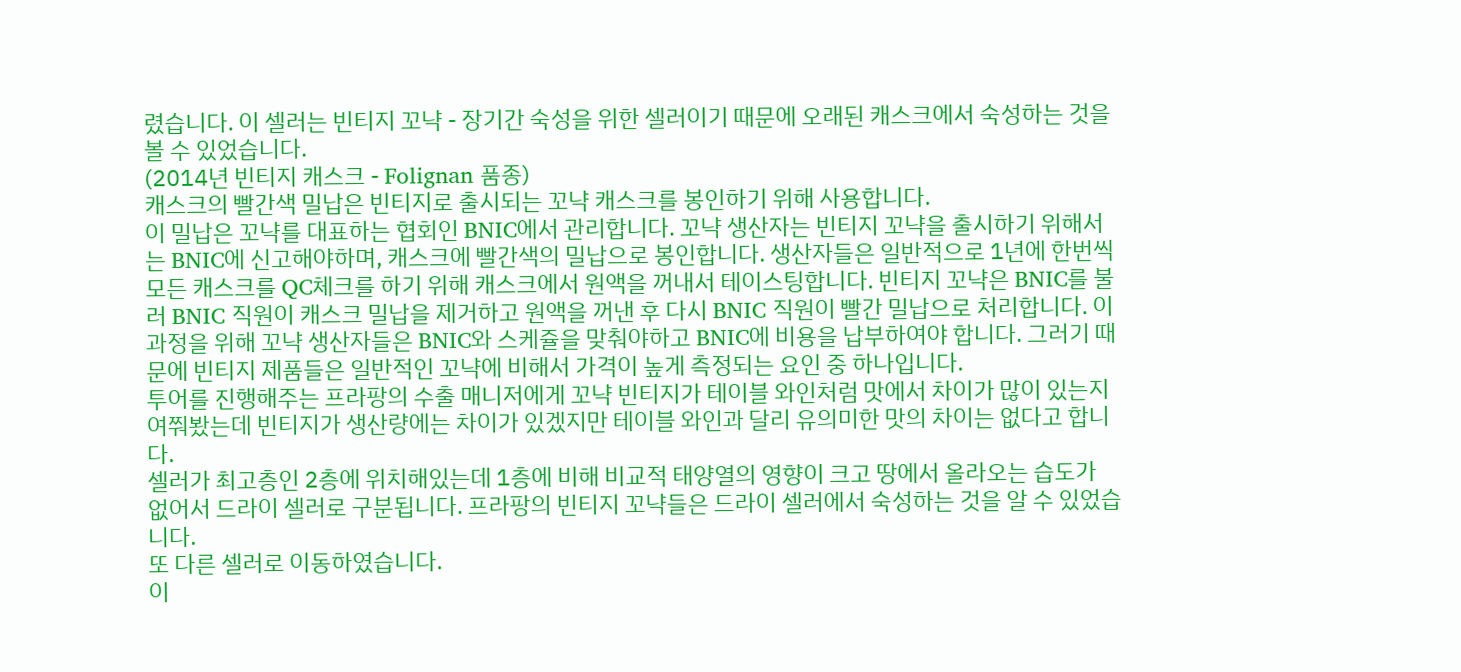렸습니다. 이 셀러는 빈티지 꼬냑 - 장기간 숙성을 위한 셀러이기 때문에 오래된 캐스크에서 숙성하는 것을 볼 수 있었습니다.
(2014년 빈티지 캐스크 - Folignan 품종)
캐스크의 빨간색 밀납은 빈티지로 출시되는 꼬냑 캐스크를 봉인하기 위해 사용합니다.
이 밀납은 꼬냑를 대표하는 협회인 BNIC에서 관리합니다. 꼬냑 생산자는 빈티지 꼬냑을 출시하기 위해서는 BNIC에 신고해야하며, 캐스크에 빨간색의 밀납으로 봉인합니다. 생산자들은 일반적으로 1년에 한번씩 모든 캐스크를 QC체크를 하기 위해 캐스크에서 원액을 꺼내서 테이스팅합니다. 빈티지 꼬냑은 BNIC를 불러 BNIC 직원이 캐스크 밀납을 제거하고 원액을 꺼낸 후 다시 BNIC 직원이 빨간 밀납으로 처리합니다. 이 과정을 위해 꼬냑 생산자들은 BNIC와 스케쥴을 맞춰야하고 BNIC에 비용을 납부하여야 합니다. 그러기 때문에 빈티지 제품들은 일반적인 꼬냑에 비해서 가격이 높게 측정되는 요인 중 하나입니다.
투어를 진행해주는 프라팡의 수출 매니저에게 꼬냑 빈티지가 테이블 와인처럼 맛에서 차이가 많이 있는지 여쭤봤는데 빈티지가 생산량에는 차이가 있겠지만 테이블 와인과 달리 유의미한 맛의 차이는 없다고 합니다.
셀러가 최고층인 2층에 위치해있는데 1층에 비해 비교적 태양열의 영향이 크고 땅에서 올라오는 습도가 없어서 드라이 셀러로 구분됩니다. 프라팡의 빈티지 꼬냑들은 드라이 셀러에서 숙성하는 것을 알 수 있었습니다.
또 다른 셀러로 이동하였습니다.
이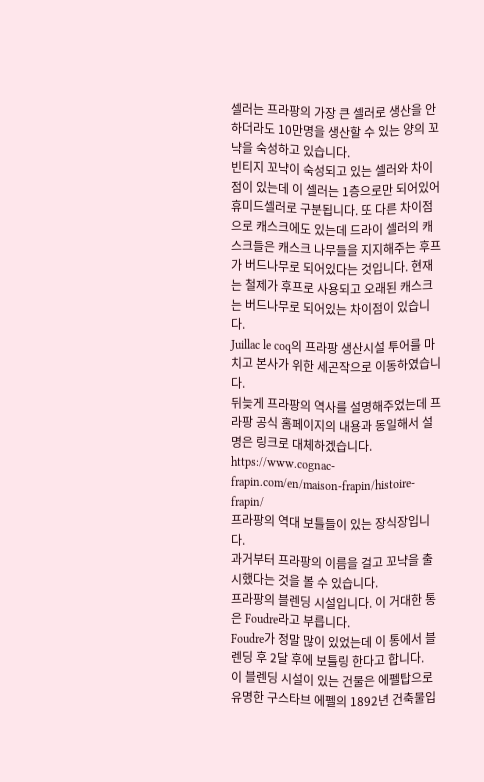셀러는 프라팡의 가장 큰 셀러로 생산을 안 하더라도 10만명을 생산할 수 있는 양의 꼬냑을 숙성하고 있습니다.
빈티지 꼬냑이 숙성되고 있는 셀러와 차이점이 있는데 이 셀러는 1층으로만 되어있어 휴미드셀러로 구분됩니다. 또 다른 차이점으로 캐스크에도 있는데 드라이 셀러의 캐스크들은 캐스크 나무들을 지지해주는 후프가 버드나무로 되어있다는 것입니다. 현재는 철제가 후프로 사용되고 오래된 캐스크는 버드나무로 되어있는 차이점이 있습니다.
Juillac le coq의 프라팡 생산시설 투어를 마치고 본사가 위한 세곤작으로 이동하였습니다.
뒤늦게 프라팡의 역사를 설명해주었는데 프라팡 공식 홈페이지의 내용과 동일해서 설명은 링크로 대체하겠습니다. https://www.cognac-frapin.com/en/maison-frapin/histoire-frapin/
프라팡의 역대 보틀들이 있는 장식장입니다.
과거부터 프라팡의 이름을 걸고 꼬냑을 출시했다는 것을 볼 수 있습니다.
프라팡의 블렌딩 시설입니다. 이 거대한 통은 Foudre라고 부릅니다.
Foudre가 정말 많이 있었는데 이 통에서 블렌딩 후 2달 후에 보틀링 한다고 합니다.
이 블렌딩 시설이 있는 건물은 에펠탑으로 유명한 구스타브 에펠의 1892년 건축물입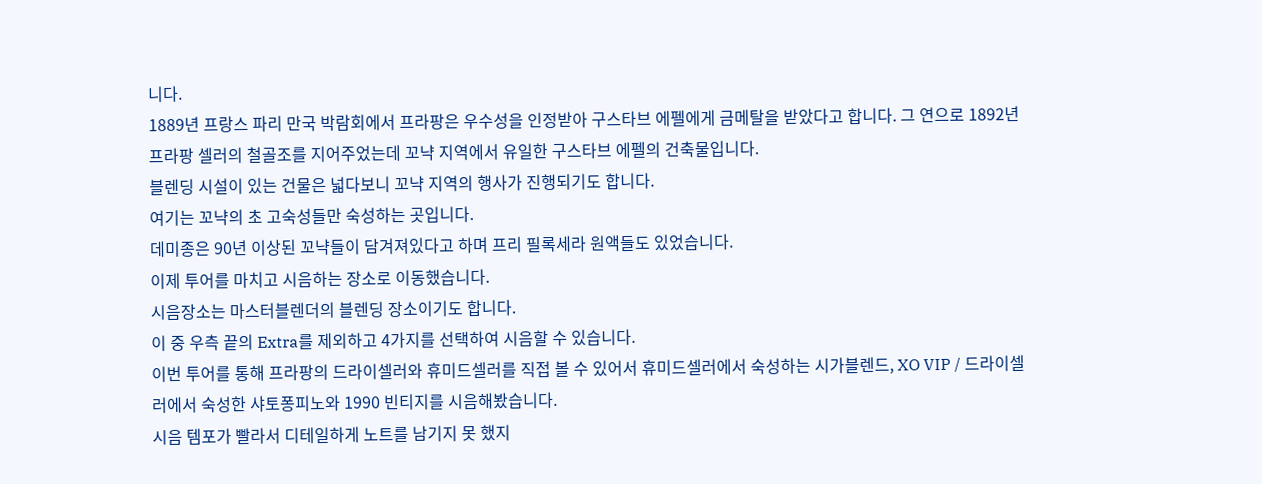니다.
1889년 프랑스 파리 만국 박람회에서 프라팡은 우수성을 인정받아 구스타브 에펠에게 금메탈을 받았다고 합니다. 그 연으로 1892년 프라팡 셀러의 철골조를 지어주었는데 꼬냑 지역에서 유일한 구스타브 에펠의 건축물입니다.
블렌딩 시설이 있는 건물은 넓다보니 꼬냑 지역의 행사가 진행되기도 합니다.
여기는 꼬냑의 초 고숙성들만 숙성하는 곳입니다.
데미종은 90년 이상된 꼬냑들이 담겨져있다고 하며 프리 필록세라 원액들도 있었습니다.
이제 투어를 마치고 시음하는 장소로 이동했습니다.
시음장소는 마스터블렌더의 블렌딩 장소이기도 합니다.
이 중 우측 끝의 Extra를 제외하고 4가지를 선택하여 시음할 수 있습니다.
이번 투어를 통해 프라팡의 드라이셀러와 휴미드셀러를 직접 볼 수 있어서 휴미드셀러에서 숙성하는 시가블렌드, XO VIP / 드라이셀러에서 숙성한 샤토퐁피노와 1990 빈티지를 시음해봤습니다.
시음 템포가 빨라서 디테일하게 노트를 남기지 못 했지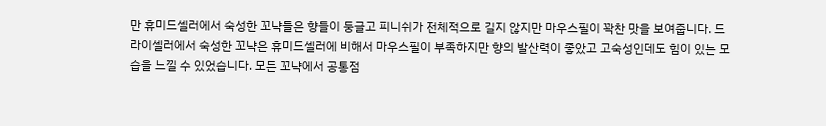만 휴미드셀러에서 숙성한 꼬냑들은 향들이 둥글고 피니쉬가 전체적으로 길지 않지만 마우스필이 꽉찬 맛을 보여줍니다. 드라이셀러에서 숙성한 꼬냑은 휴미드셀러에 비해서 마우스필이 부족하지만 향의 발산력이 좋았고 고숙성인데도 힘이 있는 모습을 느낄 수 있었습니다. 모든 꼬냑에서 공통점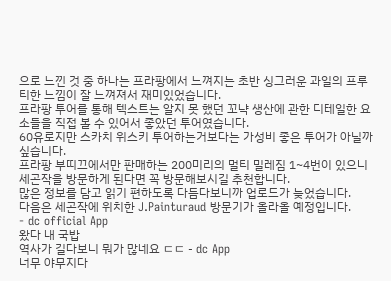으로 느낀 것 중 하나는 프라팡에서 느껴지는 초반 싱그러운 과일의 프루티한 느낌이 잘 느껴져서 재미있었습니다.
프라팡 투어를 통해 텍스트는 알지 못 했던 꼬냑 생산에 관한 디테일한 요소들을 직접 볼 수 있어서 좋았던 투어였습니다.
60유로지만 스카치 위스키 투어하는거보다는 가성비 좋은 투어가 아닐까 싶습니다.
프라팡 부띠끄에서만 판매하는 200미리의 멀티 밀레짐 1~4번이 있으니 세곤작을 방문하게 된다면 꼭 방문해보시길 추천합니다.
많은 정보를 담고 읽기 편하도록 다듬다보니까 업로드가 늦었습니다.
다음은 세곤작에 위치한 J.Painturaud 방문기가 올라올 예정입니다.
- dc official App
왔다 내 국밥
역사가 길다보니 뭐가 많네요 ㄷㄷ - dc App
너무 야무지다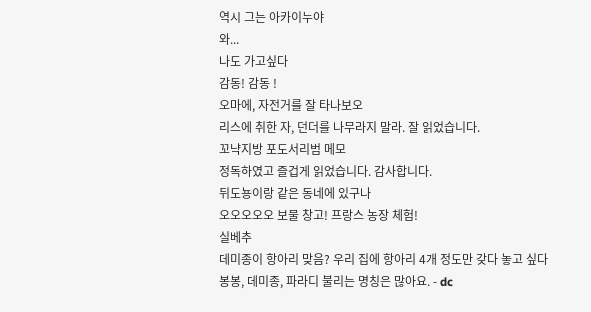역시 그는 아카이누야
와...
나도 가고싶다
감동! 감동 !
오마에, 자전거를 잘 타나보오
리스에 취한 자, 던더를 나무라지 말라. 잘 읽었습니다.
꼬냑지방 포도서리범 메모
정독하였고 즐겁게 읽었습니다. 감사합니다.
뒤도뇽이랑 같은 동네에 있구나
오오오오오 보물 창고! 프랑스 농장 체험!
실베추
데미종이 항아리 맞음? 우리 집에 항아리 4개 정도만 갖다 놓고 싶다
봉봉, 데미종, 파라디 불리는 명칭은 많아요. - dc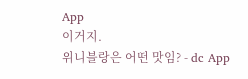App
이거지.
위니블랑은 어떤 맛임? - dc App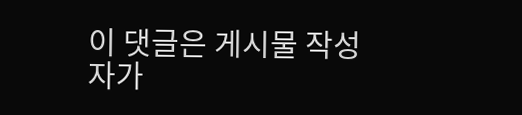이 댓글은 게시물 작성자가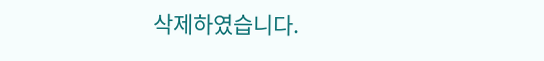삭제하였습니다.